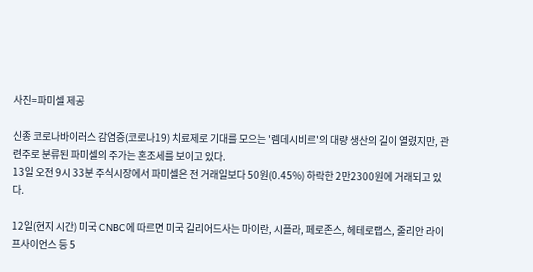사진=파미셀 제공

신종 코로나바이러스 감염증(코로나19) 치료제로 기대를 모으는 '렘데시비르'의 대량 생산의 길이 열렸지만, 관련주로 분류된 파미셀의 주가는 혼조세를 보이고 있다.
13일 오전 9시 33분 주식시장에서 파미셀은 전 거래일보다 50원(0.45%) 하락한 2만2300원에 거래되고 있다.

12일(현지 시간) 미국 CNBC에 따르면 미국 길리어드사는 마이란, 시플라, 페로존스, 헤테로랩스, 줄리안 라이프사이언스 등 5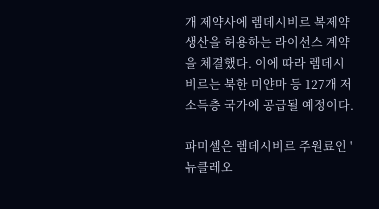개 제약사에 렘데시비르 복제약 생산을 허용하는 라이선스 계약을 체결했다. 이에 따라 렘데시비르는 북한 미얀마 등 127개 저소득층 국가에 공급될 예정이다.

파미셀은 렘데시비르 주원료인 '뉴클레오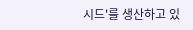시드'를 생산하고 있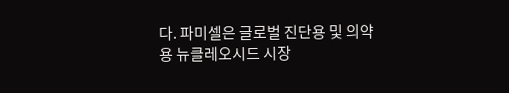다. 파미셀은 글로벌 진단용 및 의약용 뉴클레오시드 시장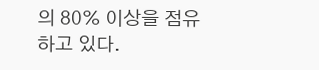의 80% 이상을 점유하고 있다.